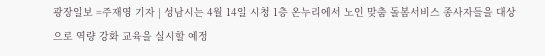광장일보 =주재영 기자 | 성남시는 4월 14일 시청 1층 온누리에서 노인 맞춤 돌봄서비스 종사자들을 대상으로 역량 강화 교육을 실시할 예정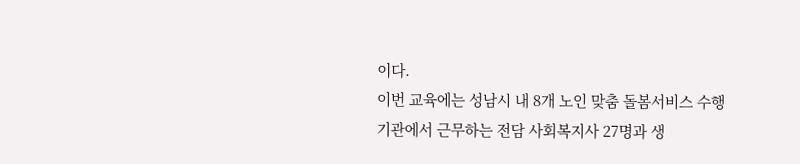이다.
이번 교육에는 성남시 내 8개 노인 맞춤 돌봄서비스 수행기관에서 근무하는 전담 사회복지사 27명과 생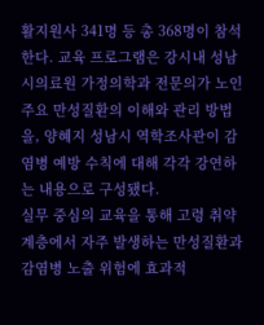활지원사 341명 등 총 368명이 참석한다. 교육 프로그램은 강시내 성남시의료원 가정의학과 전문의가 노인 주요 만성질환의 이해와 관리 방법을, 양혜지 성남시 역학조사관이 감염병 예방 수칙에 대해 각각 강연하는 내용으로 구성됐다.
실무 중심의 교육을 통해 고령 취약계층에서 자주 발생하는 만성질환과 감염병 노출 위험에 효과적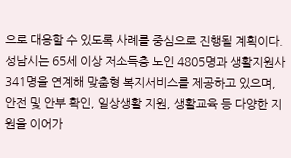으로 대응할 수 있도록 사례를 중심으로 진행될 계획이다.
성남시는 65세 이상 저소득층 노인 4805명과 생활지원사 341명을 연계해 맞춤형 복지서비스를 제공하고 있으며, 안전 및 안부 확인, 일상생활 지원, 생활교육 등 다양한 지원을 이어가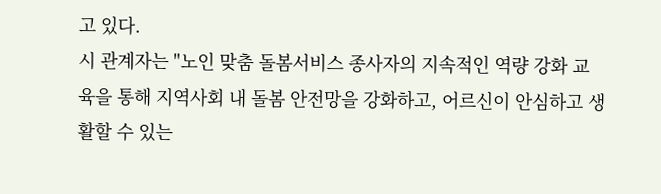고 있다.
시 관계자는 "노인 맞춤 돌봄서비스 종사자의 지속적인 역량 강화 교육을 통해 지역사회 내 돌봄 안전망을 강화하고, 어르신이 안심하고 생활할 수 있는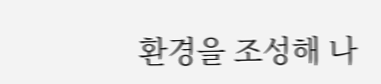환경을 조성해 나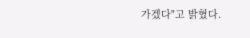가겠다"고 밝혔다.